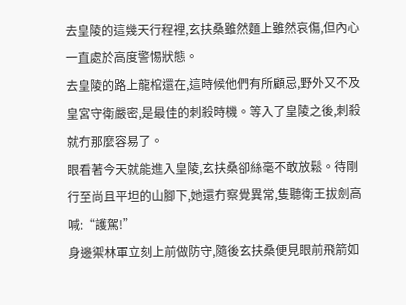去皇陵的這幾天行程裡,玄扶桑雖然麵上雖然哀傷,但內心一直處於高度警惕狀態。
去皇陵的路上龍棺還在,這時候他們有所顧忌,野外又不及皇宮守衛嚴密,是最佳的刺殺時機。等入了皇陵之後,刺殺就冇那麼容易了。
眼看著今天就能進入皇陵,玄扶桑卻絲毫不敢放鬆。待剛行至尚且平坦的山腳下,她還冇察覺異常,隻聽衛王拔劍高喊:“護駕!”
身邊禦林軍立刻上前做防守,隨後玄扶桑便見眼前飛箭如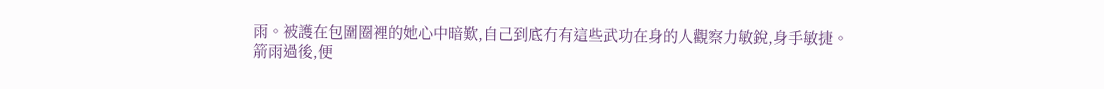雨。被護在包圍圈裡的她心中暗歎,自己到底冇有這些武功在身的人觀察力敏銳,身手敏捷。
箭雨過後,便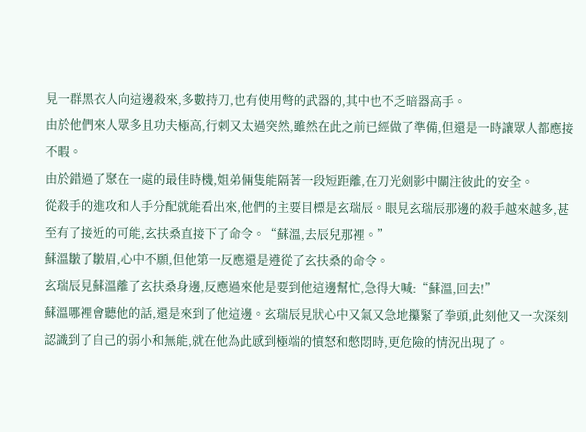見一群黑衣人向這邊殺來,多數持刀,也有使用彆的武器的,其中也不乏暗器高手。
由於他們來人眾多且功夫極高,行刺又太過突然,雖然在此之前已經做了準備,但還是一時讓眾人都應接不暇。
由於錯過了聚在一處的最佳時機,姐弟倆隻能隔著一段短距離,在刀光劍影中關注彼此的安全。
從殺手的進攻和人手分配就能看出來,他們的主要目標是玄瑞辰。眼見玄瑞辰那邊的殺手越來越多,甚至有了接近的可能,玄扶桑直接下了命令。“蘇溫,去辰兒那裡。”
蘇溫皺了皺眉,心中不願,但他第一反應還是遵從了玄扶桑的命令。
玄瑞辰見蘇溫離了玄扶桑身邊,反應過來他是要到他這邊幫忙,急得大喊:“蘇溫,回去!”
蘇溫哪裡會聽他的話,還是來到了他這邊。玄瑞辰見狀心中又氣又急地攥緊了拳頭,此刻他又一次深刻認識到了自己的弱小和無能,就在他為此感到極端的憤怒和憋悶時,更危險的情況出現了。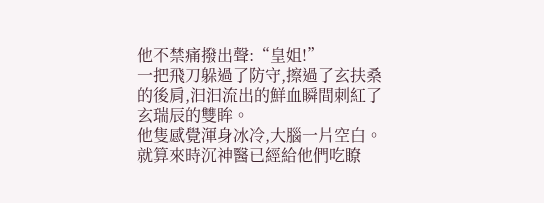他不禁痛撥出聲:“皇姐!”
一把飛刀躲過了防守,擦過了玄扶桑的後肩,汩汩流出的鮮血瞬間刺紅了玄瑞辰的雙眸。
他隻感覺渾身冰冷,大腦一片空白。就算來時沉神醫已經給他們吃瞭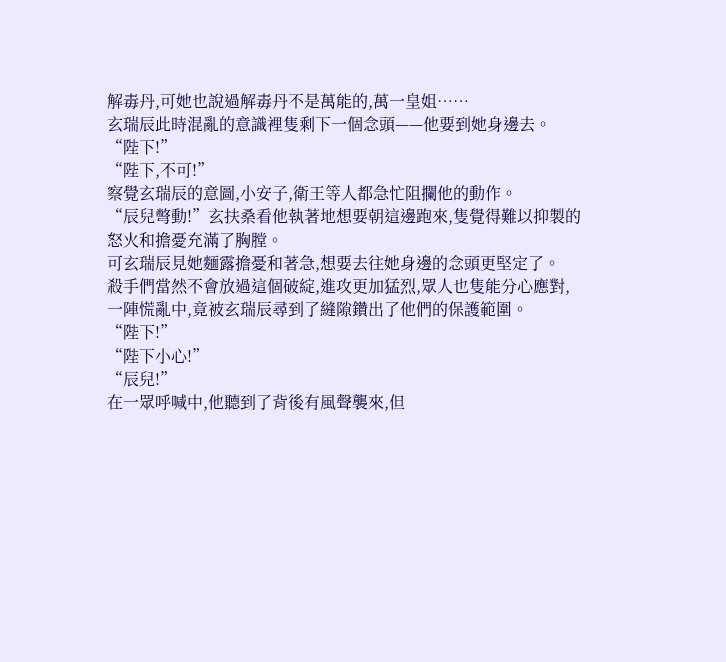解毒丹,可她也說過解毒丹不是萬能的,萬一皇姐……
玄瑞辰此時混亂的意識裡隻剩下一個念頭——他要到她身邊去。
“陛下!”
“陛下,不可!”
察覺玄瑞辰的意圖,小安子,衛王等人都急忙阻攔他的動作。
“辰兒彆動!”玄扶桑看他執著地想要朝這邊跑來,隻覺得難以抑製的怒火和擔憂充滿了胸膛。
可玄瑞辰見她麵露擔憂和著急,想要去往她身邊的念頭更堅定了。
殺手們當然不會放過這個破綻,進攻更加猛烈,眾人也隻能分心應對,一陣慌亂中,竟被玄瑞辰尋到了縫隙鑽出了他們的保護範圍。
“陛下!”
“陛下小心!”
“辰兒!”
在一眾呼喊中,他聽到了背後有風聲襲來,但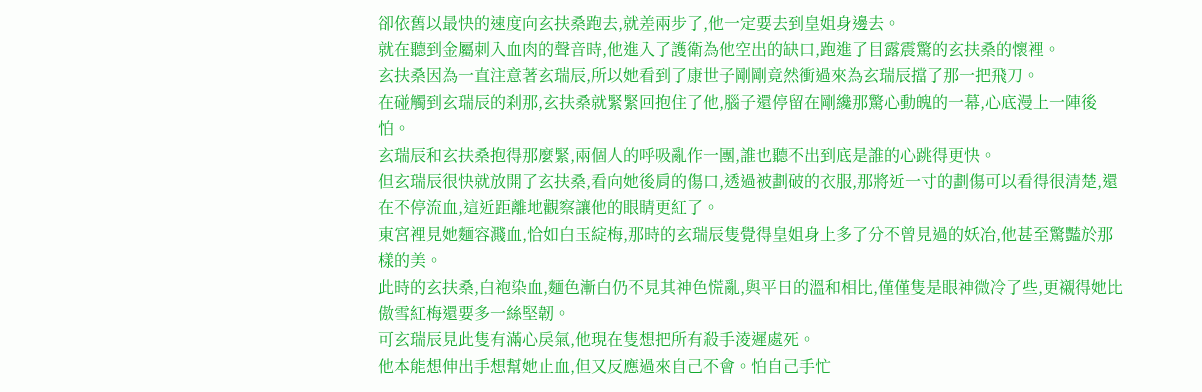卻依舊以最快的速度向玄扶桑跑去,就差兩步了,他一定要去到皇姐身邊去。
就在聽到金屬刺入血肉的聲音時,他進入了護衛為他空出的缺口,跑進了目露震驚的玄扶桑的懷裡。
玄扶桑因為一直注意著玄瑞辰,所以她看到了康世子剛剛竟然衝過來為玄瑞辰擋了那一把飛刀。
在碰觸到玄瑞辰的刹那,玄扶桑就緊緊回抱住了他,腦子還停留在剛纔那驚心動魄的一幕,心底漫上一陣後怕。
玄瑞辰和玄扶桑抱得那麼緊,兩個人的呼吸亂作一團,誰也聽不出到底是誰的心跳得更快。
但玄瑞辰很快就放開了玄扶桑,看向她後肩的傷口,透過被劃破的衣服,那將近一寸的劃傷可以看得很清楚,還在不停流血,這近距離地觀察讓他的眼睛更紅了。
東宮裡見她麵容濺血,恰如白玉綻梅,那時的玄瑞辰隻覺得皇姐身上多了分不曾見過的妖冶,他甚至驚豔於那樣的美。
此時的玄扶桑,白袍染血,麵色漸白仍不見其神色慌亂,與平日的溫和相比,僅僅隻是眼神微冷了些,更襯得她比傲雪紅梅還要多一絲堅韌。
可玄瑞辰見此隻有滿心戾氣,他現在隻想把所有殺手淩遲處死。
他本能想伸出手想幫她止血,但又反應過來自己不會。怕自己手忙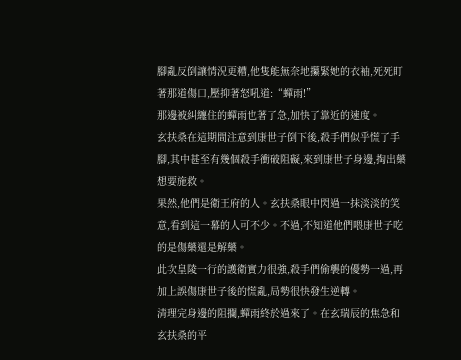腳亂反倒讓情況更糟,他隻能無奈地攥緊她的衣袖,死死盯著那道傷口,壓抑著怒吼道:“蟬雨!”
那邊被糾纏住的蟬雨也著了急,加快了靠近的速度。
玄扶桑在這期間注意到康世子倒下後,殺手們似乎慌了手腳,其中甚至有幾個殺手衝破阻礙,來到康世子身邊,掏出藥想要施救。
果然,他們是衛王府的人。玄扶桑眼中閃過一抹淡淡的笑意,看到這一幕的人可不少。不過,不知道他們喂康世子吃的是傷藥還是解藥。
此次皇陵一行的護衛實力很強,殺手們偷襲的優勢一過,再加上誤傷康世子後的慌亂,局勢很快發生逆轉。
清理完身邊的阻攔,蟬雨終於過來了。在玄瑞辰的焦急和玄扶桑的平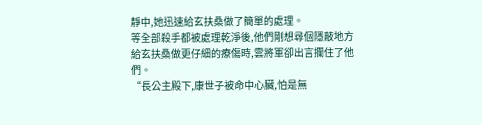靜中,她迅速給玄扶桑做了簡單的處理。
等全部殺手都被處理乾淨後,他們剛想尋個隱蔽地方給玄扶桑做更仔細的療傷時,雲將軍卻出言攔住了他們。
“長公主殿下,康世子被命中心臟,怕是無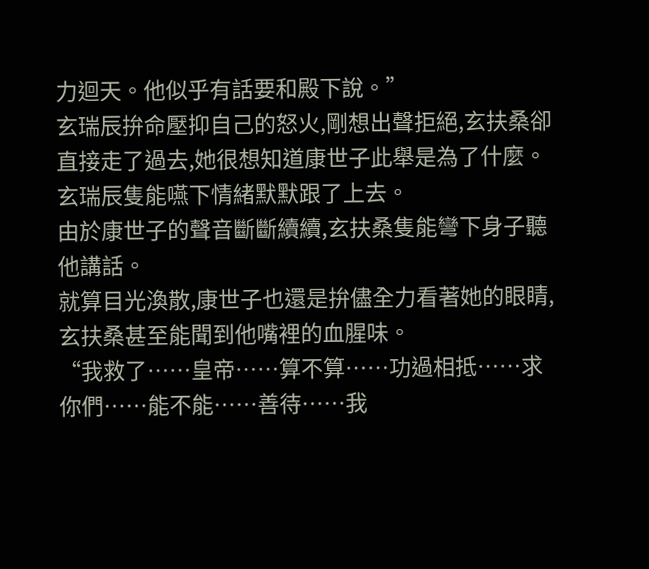力迴天。他似乎有話要和殿下說。”
玄瑞辰拚命壓抑自己的怒火,剛想出聲拒絕,玄扶桑卻直接走了過去,她很想知道康世子此舉是為了什麼。玄瑞辰隻能嚥下情緒默默跟了上去。
由於康世子的聲音斷斷續續,玄扶桑隻能彎下身子聽他講話。
就算目光渙散,康世子也還是拚儘全力看著她的眼睛,玄扶桑甚至能聞到他嘴裡的血腥味。
“我救了……皇帝……算不算……功過相抵……求你們……能不能……善待……我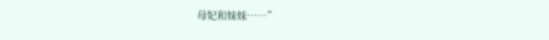母妃和妹妹……”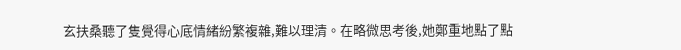玄扶桑聽了隻覺得心底情緒紛繁複雜,難以理清。在略微思考後,她鄭重地點了點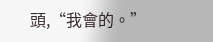頭,“我會的。”